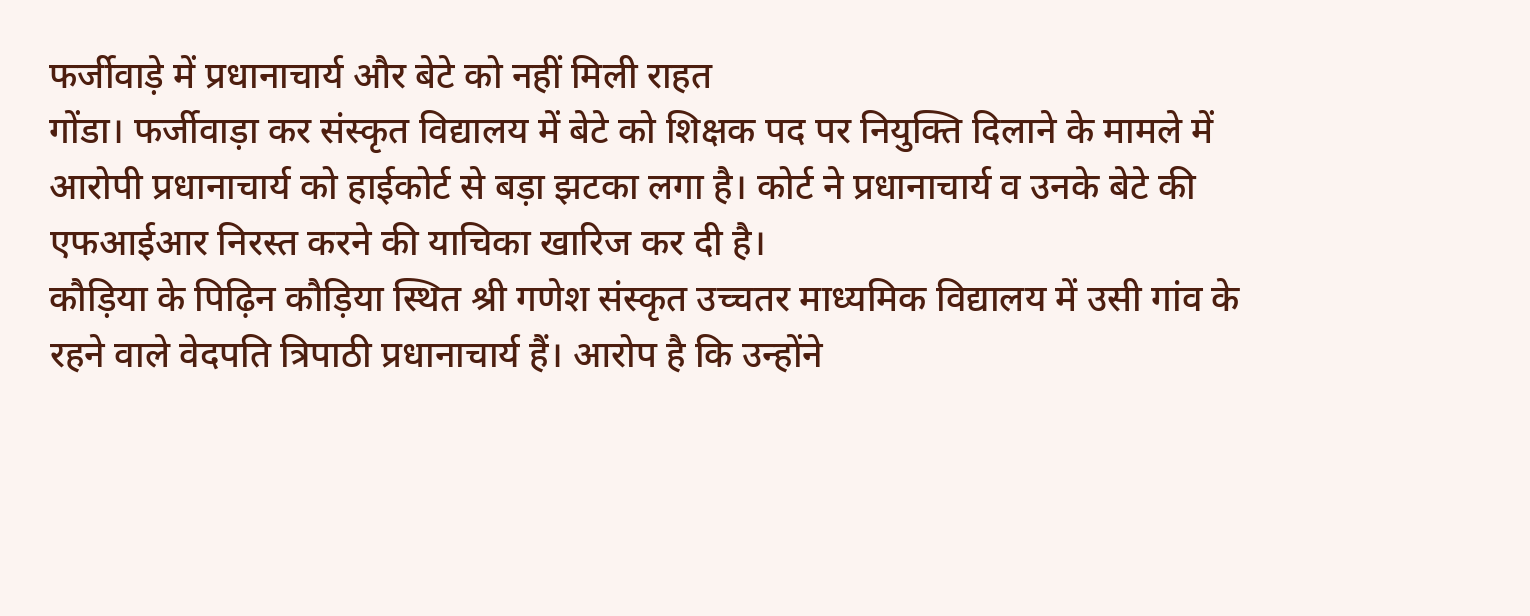फर्जीवाड़े में प्रधानाचार्य और बेटे को नहीं मिली राहत
गोंडा। फर्जीवाड़ा कर संस्कृत विद्यालय में बेटे को शिक्षक पद पर नियुक्ति दिलाने के मामले में आरोपी प्रधानाचार्य को हाईकोर्ट से बड़ा झटका लगा है। कोर्ट ने प्रधानाचार्य व उनके बेटे की एफआईआर निरस्त करने की याचिका खारिज कर दी है।
कौड़िया के पिढ़िन कौड़िया स्थित श्री गणेश संस्कृत उच्चतर माध्यमिक विद्यालय में उसी गांव के रहने वाले वेदपति त्रिपाठी प्रधानाचार्य हैं। आरोप है कि उन्होंने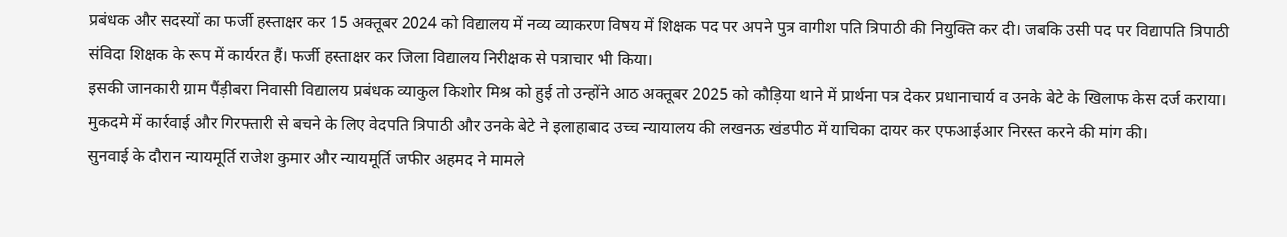प्रबंधक और सदस्यों का फर्जी हस्ताक्षर कर 15 अक्तूबर 2024 को विद्यालय में नव्य व्याकरण विषय में शिक्षक पद पर अपने पुत्र वागीश पति त्रिपाठी की नियुक्ति कर दी। जबकि उसी पद पर विद्यापति त्रिपाठी संविदा शिक्षक के रूप में कार्यरत हैं। फर्जी हस्ताक्षर कर जिला विद्यालय निरीक्षक से पत्राचार भी किया।
इसकी जानकारी ग्राम पैंड़ीबरा निवासी विद्यालय प्रबंधक व्याकुल किशोर मिश्र को हुई तो उन्होंने आठ अक्तूबर 2025 को कौड़िया थाने में प्रार्थना पत्र देकर प्रधानाचार्य व उनके बेटे के खिलाफ केस दर्ज कराया। मुकदमे में कार्रवाई और गिरफ्तारी से बचने के लिए वेदपति त्रिपाठी और उनके बेटे ने इलाहाबाद उच्च न्यायालय की लखनऊ खंडपीठ में याचिका दायर कर एफआईआर निरस्त करने की मांग की।
सुनवाई के दौरान न्यायमूर्ति राजेश कुमार और न्यायमूर्ति जफीर अहमद ने मामले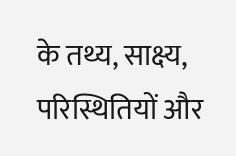के तथ्य, साक्ष्य, परिस्थितियों और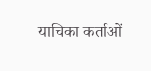याचिका कर्ताओं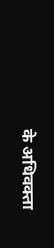के अधिवक्ता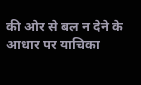की ओर से बल न देने के आधार पर याचिका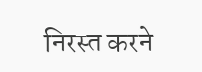निरस्त करने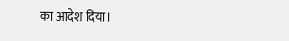का आदेश दिया।